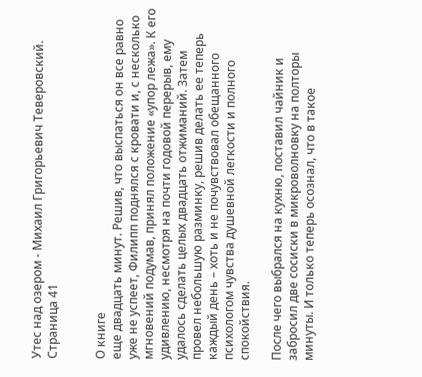Утес над озером - Михаил Григорьевич Теверовский. Страница 41


О книге
еще двадцать минут. Решив, что выспаться он все равно уже не успеет, Филипп поднялся с кровати и, с несколько мгновений подумав, принял положение «упор лежа». К его удивлению, несмотря на почти годовой перерыв, ему удалось сделать целых двадцать отжиманий. Затем провел небольшую разминку, решив делать ее теперь каждый день – хоть и не почувствовал обещанного психологом чувства душевной легкости и полного спокойствия.

После чего выбрался на кухню, поставил чайник и забросил две сосиски в микроволновку на полторы минуты. И только теперь осознал, что в такое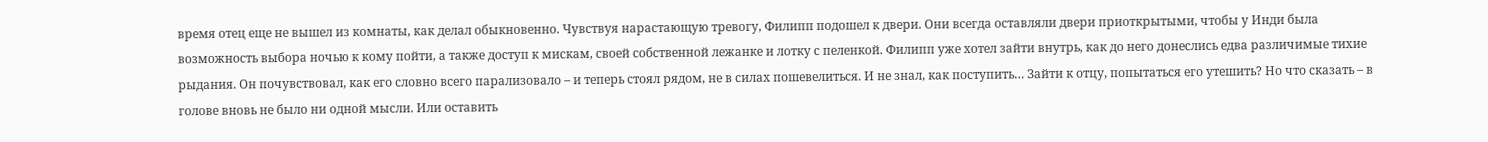время отец еще не вышел из комнаты, как делал обыкновенно. Чувствуя нарастающую тревогу, Филипп подошел к двери. Они всегда оставляли двери приоткрытыми, чтобы у Инди была возможность выбора ночью к кому пойти, а также доступ к мискам, своей собственной лежанке и лотку с пеленкой. Филипп уже хотел зайти внутрь, как до него донеслись едва различимые тихие рыдания. Он почувствовал, как его словно всего парализовало – и теперь стоял рядом, не в силах пошевелиться. И не знал, как поступить… Зайти к отцу, попытаться его утешить? Но что сказать – в голове вновь не было ни одной мысли. Или оставить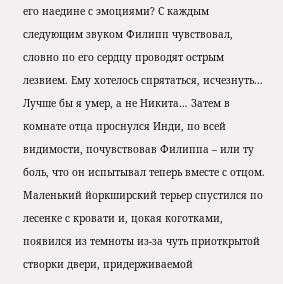его наедине с эмоциями? С каждым следующим звуком Филипп чувствовал, словно по его сердцу проводят острым лезвием. Ему хотелось спрятаться, исчезнуть… Лучше бы я умер, а не Никита… Затем в комнате отца проснулся Инди, по всей видимости, почувствовав Филиппа – или ту боль, что он испытывал теперь вместе с отцом. Маленький йоркширский терьер спустился по лесенке с кровати и, цокая коготками, появился из темноты из-за чуть приоткрытой створки двери, придерживаемой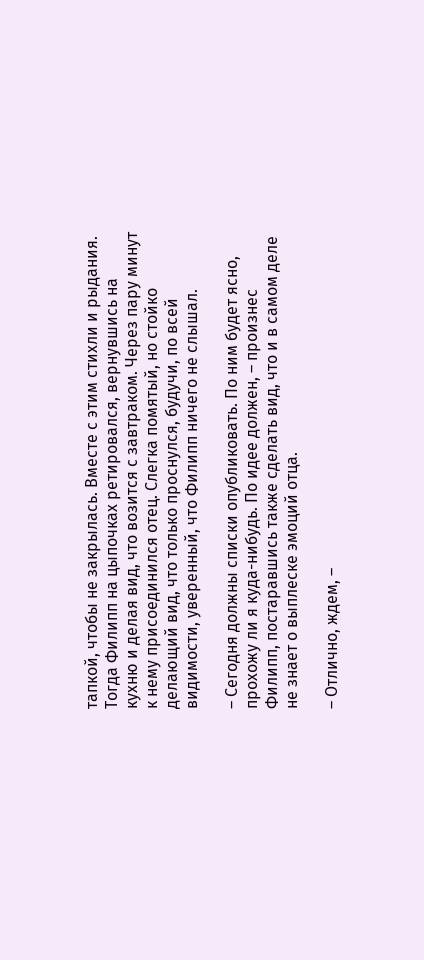тапкой, чтобы не закрылась. Вместе с этим стихли и рыдания. Тогда Филипп на цыпочках ретировался, вернувшись на кухню и делая вид, что возится с завтраком. Через пару минут к нему присоединился отец. Слегка помятый, но стойко делающий вид, что только проснулся, будучи, по всей видимости, уверенный, что Филипп ничего не слышал.

– Сегодня должны списки опубликовать. По ним будет ясно, прохожу ли я куда-нибудь. По идее должен, – произнес Филипп, постаравшись также сделать вид, что и в самом деле не знает о выплеске эмоций отца.

– Отлично, ждем, –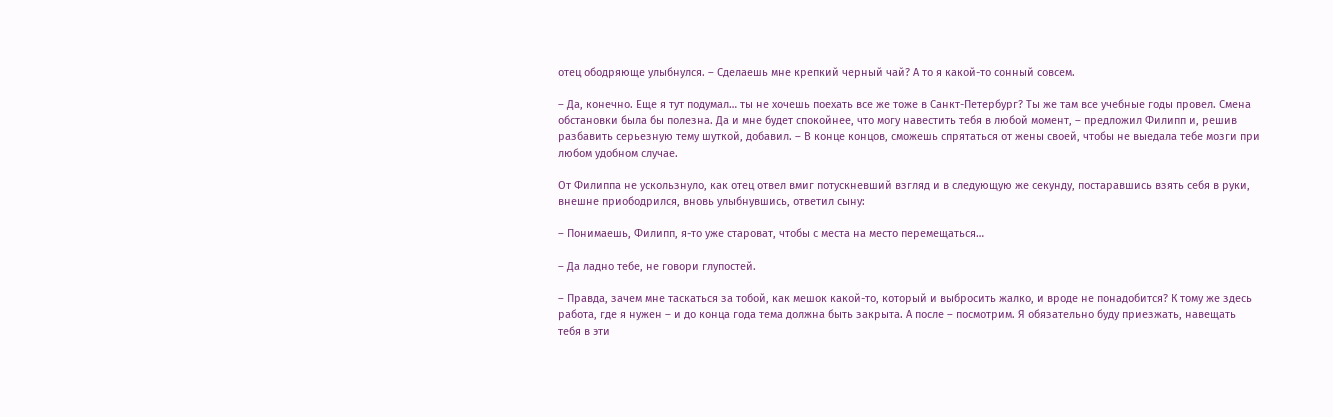отец ободряюще улыбнулся. – Сделаешь мне крепкий черный чай? А то я какой-то сонный совсем.

– Да, конечно. Еще я тут подумал… ты не хочешь поехать все же тоже в Санкт-Петербург? Ты же там все учебные годы провел. Смена обстановки была бы полезна. Да и мне будет спокойнее, что могу навестить тебя в любой момент, – предложил Филипп и, решив разбавить серьезную тему шуткой, добавил. – В конце концов, сможешь спрятаться от жены своей, чтобы не выедала тебе мозги при любом удобном случае.

От Филиппа не ускользнуло, как отец отвел вмиг потускневший взгляд и в следующую же секунду, постаравшись взять себя в руки, внешне приободрился, вновь улыбнувшись, ответил сыну:

– Понимаешь, Филипп, я-то уже староват, чтобы с места на место перемещаться…

– Да ладно тебе, не говори глупостей.

– Правда, зачем мне таскаться за тобой, как мешок какой-то, который и выбросить жалко, и вроде не понадобится? К тому же здесь работа, где я нужен – и до конца года тема должна быть закрыта. А после – посмотрим. Я обязательно буду приезжать, навещать тебя в эти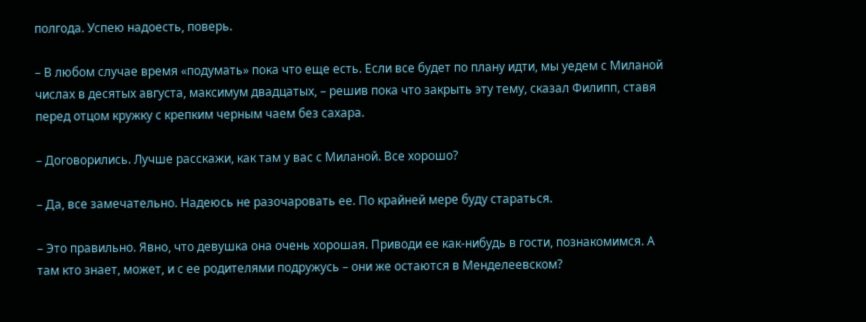полгода. Успею надоесть, поверь.

– В любом случае время «подумать» пока что еще есть. Если все будет по плану идти, мы уедем с Миланой числах в десятых августа, максимум двадцатых, – решив пока что закрыть эту тему, сказал Филипп, ставя перед отцом кружку с крепким черным чаем без сахара.

– Договорились. Лучше расскажи, как там у вас с Миланой. Все хорошо?

– Да, все замечательно. Надеюсь не разочаровать ее. По крайней мере буду стараться.

– Это правильно. Явно, что девушка она очень хорошая. Приводи ее как-нибудь в гости, познакомимся. А там кто знает, может, и с ее родителями подружусь – они же остаются в Менделеевском?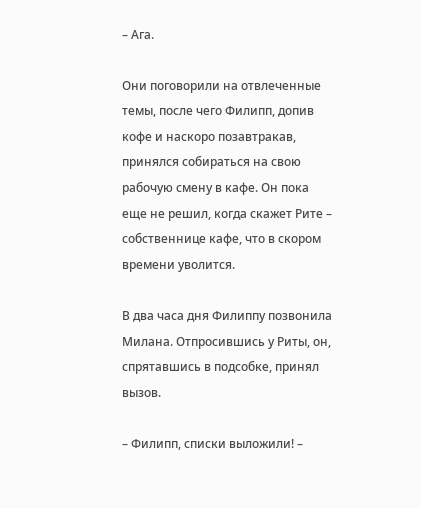– Ага.

Они поговорили на отвлеченные темы, после чего Филипп, допив кофе и наскоро позавтракав, принялся собираться на свою рабочую смену в кафе. Он пока еще не решил, когда скажет Рите – собственнице кафе, что в скором времени уволится.

В два часа дня Филиппу позвонила Милана. Отпросившись у Риты, он, спрятавшись в подсобке, принял вызов.

– Филипп, списки выложили! –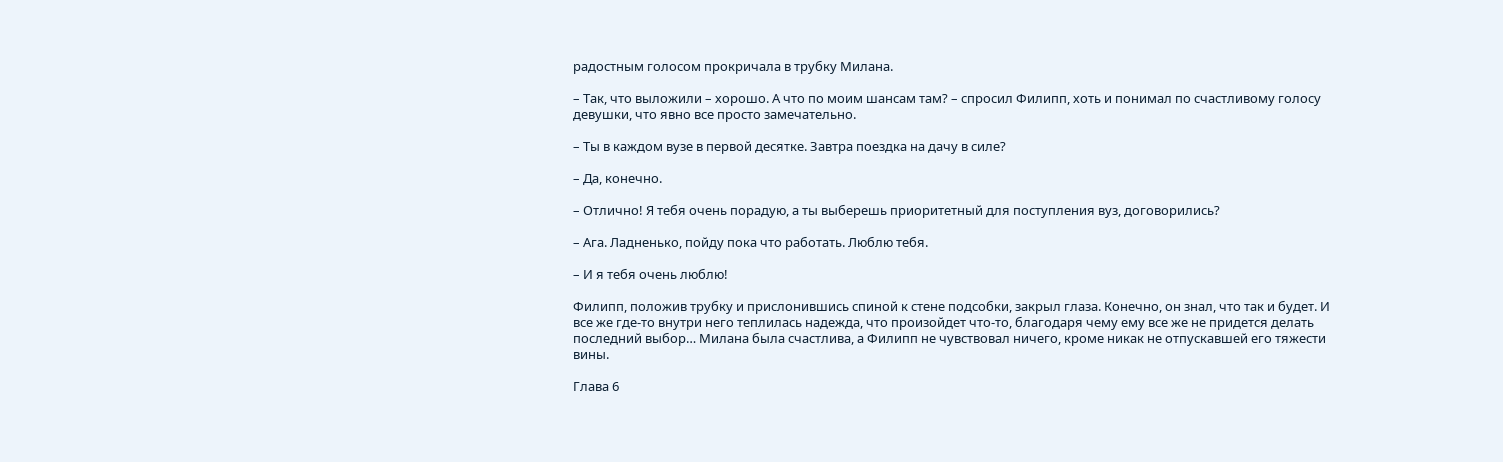радостным голосом прокричала в трубку Милана.

– Так, что выложили – хорошо. А что по моим шансам там? – спросил Филипп, хоть и понимал по счастливому голосу девушки, что явно все просто замечательно.

– Ты в каждом вузе в первой десятке. Завтра поездка на дачу в силе?

– Да, конечно.

– Отлично! Я тебя очень порадую, а ты выберешь приоритетный для поступления вуз, договорились?

– Ага. Ладненько, пойду пока что работать. Люблю тебя.

– И я тебя очень люблю!

Филипп, положив трубку и прислонившись спиной к стене подсобки, закрыл глаза. Конечно, он знал, что так и будет. И все же где-то внутри него теплилась надежда, что произойдет что-то, благодаря чему ему все же не придется делать последний выбор… Милана была счастлива, а Филипп не чувствовал ничего, кроме никак не отпускавшей его тяжести вины.

Глава 6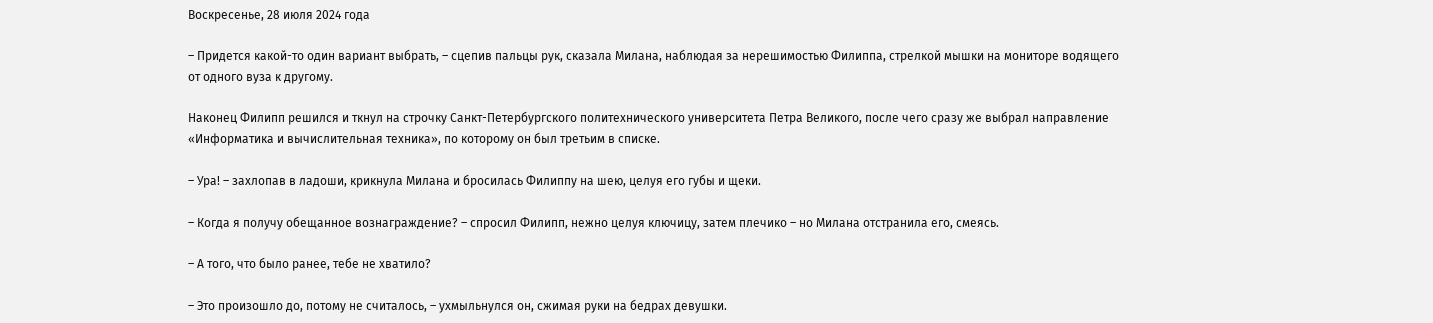Воскресенье, 28 июля 2024 года

– Придется какой-то один вариант выбрать, – сцепив пальцы рук, сказала Милана, наблюдая за нерешимостью Филиппа, стрелкой мышки на мониторе водящего от одного вуза к другому.

Наконец Филипп решился и ткнул на строчку Санкт-Петербургского политехнического университета Петра Великого, после чего сразу же выбрал направление «Информатика и вычислительная техника», по которому он был третьим в списке.

– Ура! – захлопав в ладоши, крикнула Милана и бросилась Филиппу на шею, целуя его губы и щеки.

– Когда я получу обещанное вознаграждение? – спросил Филипп, нежно целуя ключицу, затем плечико – но Милана отстранила его, смеясь.

– А того, что было ранее, тебе не хватило?

– Это произошло до, потому не считалось, – ухмыльнулся он, сжимая руки на бедрах девушки.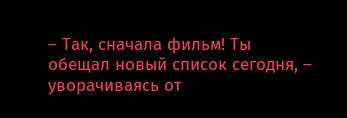– Так, сначала фильм! Ты обещал новый список сегодня, – уворачиваясь от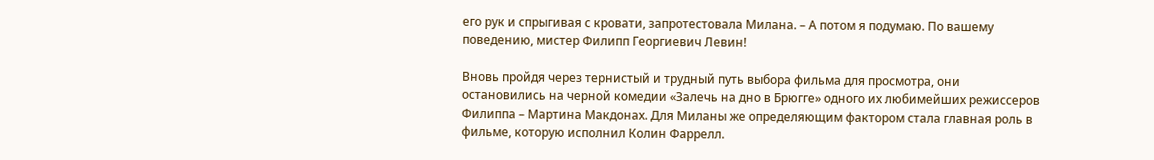его рук и спрыгивая с кровати, запротестовала Милана. – А потом я подумаю. По вашему поведению, мистер Филипп Георгиевич Левин!

Вновь пройдя через тернистый и трудный путь выбора фильма для просмотра, они остановились на черной комедии «Залечь на дно в Брюгге» одного их любимейших режиссеров Филиппа – Мартина Макдонах. Для Миланы же определяющим фактором стала главная роль в фильме, которую исполнил Колин Фаррелл.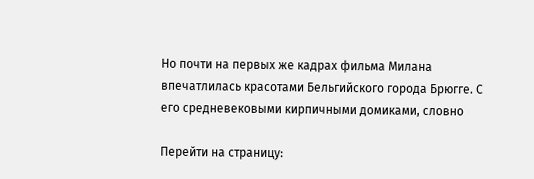Но почти на первых же кадрах фильма Милана впечатлилась красотами Бельгийского города Брюгге. С его средневековыми кирпичными домиками, словно

Перейти на страницу: